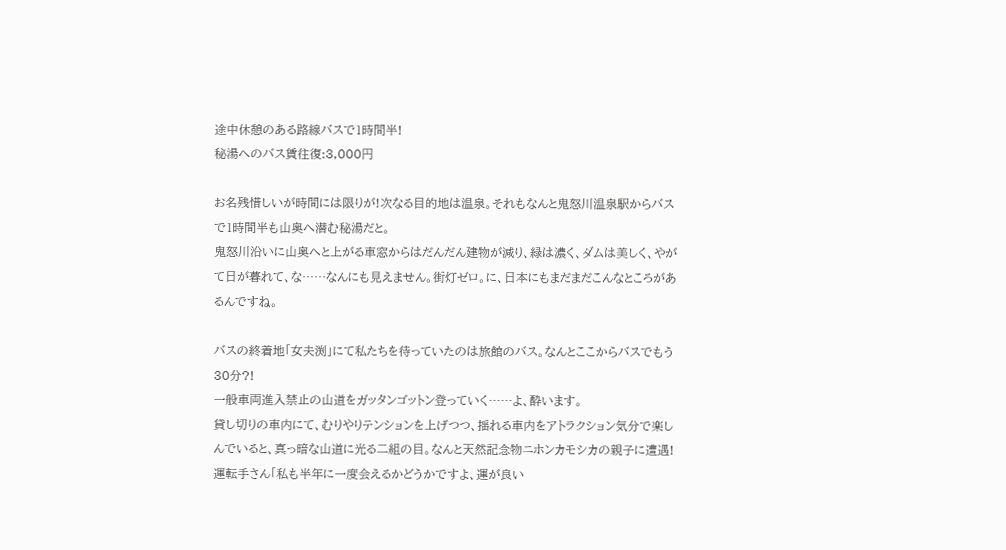途中休憩のある路線バスで1時間半!
秘湯へのバス賃往復:3,000円

お名残惜しいが時間には限りが!次なる目的地は温泉。それもなんと鬼怒川温泉駅からバスで1時間半も山奥へ潜む秘湯だと。
鬼怒川沿いに山奥へと上がる車窓からはだんだん建物が減り、緑は濃く、ダムは美しく、やがて日が暮れて、な……なんにも見えません。街灯ゼロ。に、日本にもまだまだこんなところがあるんですね。

バスの終着地「女夫渕」にて私たちを待っていたのは旅館のバス。なんとここからバスでもう30分?!
一般車両進入禁止の山道をガッタンゴットン登っていく……よ、酔います。
貸し切りの車内にて、むりやりテンションを上げつつ、揺れる車内をアトラクション気分で楽しんでいると、真っ暗な山道に光る二組の目。なんと天然記念物ニホンカモシカの親子に遭遇!運転手さん「私も半年に一度会えるかどうかですよ、運が良い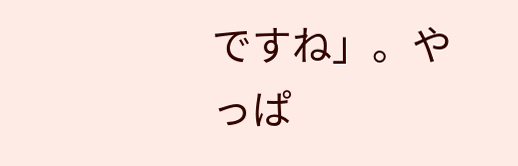ですね」。やっぱ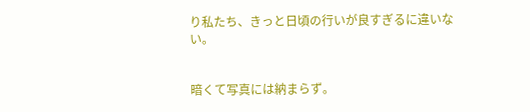り私たち、きっと日頃の行いが良すぎるに違いない。


暗くて写真には納まらず。